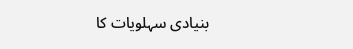بنیادی سہلویات کا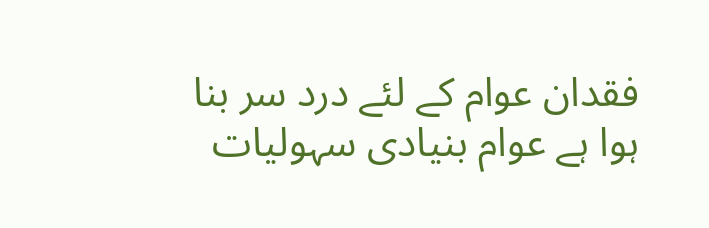فقدان عوام کے لئے درد سر بنا ہوا ہے عوام بنیادی سہولیات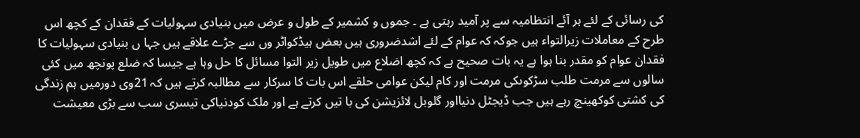کی رسائی کے لئے ہر آئے انتظامیہ سے پر آمید رہتی ہے ۔ جموں و کشمیر کے طول و عرض میں بنیادی سہولیات کے فقدان کے کچھ اس طرح کے معاملات زیرالتواء ہیں جوکہ کہ عوام کے لئے اشدضروری ہیں بعض ہیڈکواٹر وں سے جڑے علاقے ہیں جہا ں بنیادی سہولیات کا فقدان عوام کو مقدر بنا ہوا ہے یہ بات صحیح ہے کہ کچھ اضلاع میں طویل زیر التوا مسائل کا حل وہا ہے جیسا کہ ضلع پونچھ میں کئی سالوں سے مرمت طلب سڑکوںکی مرمت اور کام لیکن عوامی حلقے اس بات کا سرکار سے مطالبہ کرتے ہیں کہ 21وی دورمیں ہم زندگی کی کشتی کوکھینچ رہے ہیں جب ڈیجٹل دنیااور گلوبل لائزیشن کی با تیں کرتے ہے اور ملک کودنیاکی تیسری سب سے بڑی معیشت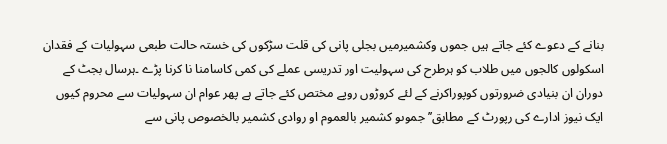بنانے کے دعوے کئے جاتے ہیں جموں وکشمیرمیں بجلی پانی کی قلت سڑکوں کی خستہ حالت طبعی سہولیات کے فقدان اسکولوں کالجوں میں طلاب کو ہرطرح کی سہولیت اور تدریسی عملے کی کمی کاسامنا نا کرنا پڑے ۔ہرسال بجٹ کے دوران ان بنیادی ضرورتوں کوپوراکرنے کے لئے کروڑوں روپے مختص کئے جاتے ہے پھر عوام ان سہولیات سے محروم کیوں ایک نیوز ادارے کی رپورٹ کے مطابق’’ جموںو کشمیر بالعموم او روادی کشمیر بالخصوص پانی سے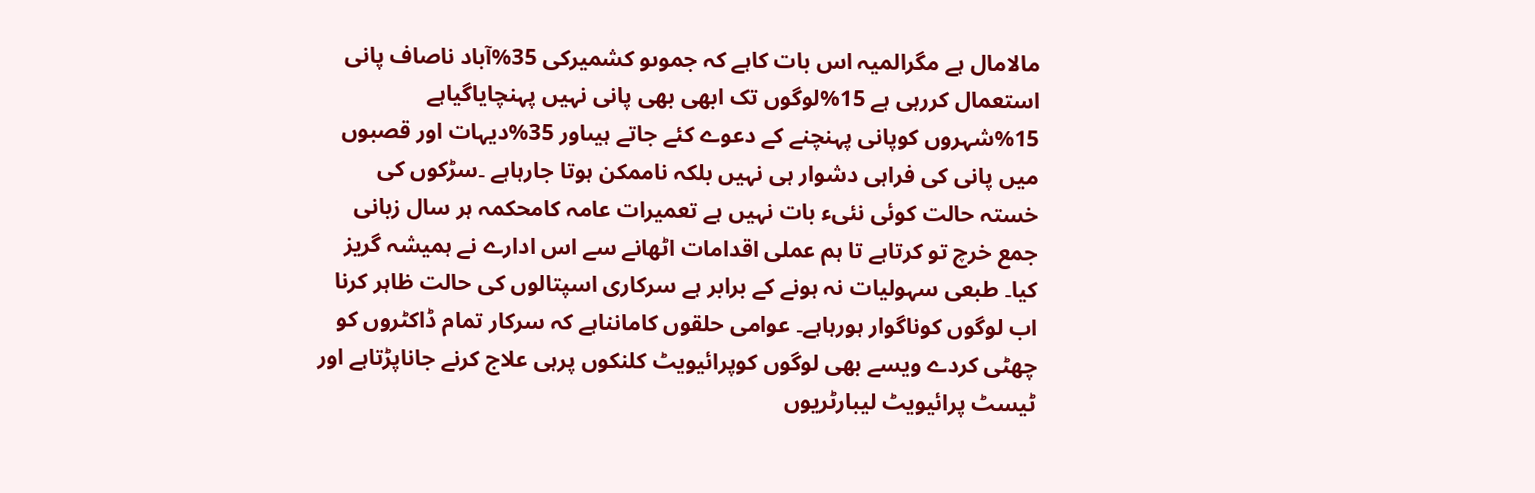مالامال ہے مگرالمیہ اس بات کاہے کہ جموںو کشمیرکی 35%آباد ناصاف پانی استعمال کررہی ہے 15%لوگوں تک ابھی بھی پانی نہیں پہنچایاگیاہے 15%شہروں کوپانی پہنچنے کے دعوے کئے جاتے ہیںاور 35%دیہات اور قصبوں میں پانی کی فراہی دشوار ہی نہیں بلکہ ناممکن ہوتا جارہاہے ۔سڑکوں کی خستہ حالت کوئی نئیء بات نہیں ہے تعمیرات عامہ کامحکمہ ہر سال زبانی جمع خرچ تو کرتاہے تا ہم عملی اقدامات اٹھانے سے اس ادارے نے ہمیشہ گریز کیا۔ طبعی سہولیات نہ ہونے کے برابر ہے سرکاری اسپتالوں کی حالت ظاہر کرنا اب لوگوں کوناگوار ہورہاہے۔ عوامی حلقوں کامانناہے کہ سرکار تمام ڈاکٹروں کو چھٹی کردے ویسے بھی لوگوں کوپرائیویٹ کلنکوں پرہی علاج کرنے جاناپڑتاہے اور ٹیسٹ پرائیویٹ لیبارٹریوں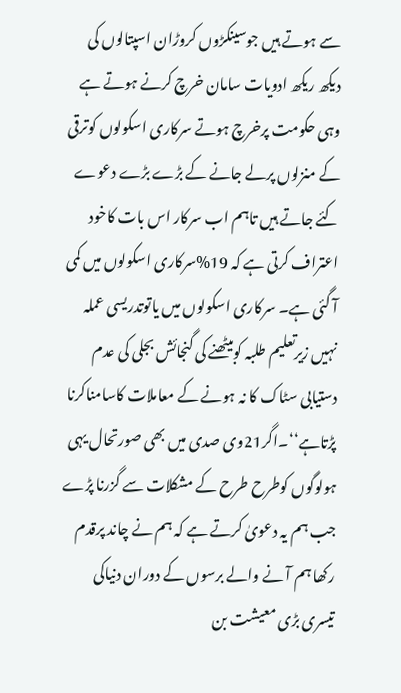سے ہوتے ہیں جوسینکڑوں کروڑان اسپتالوں کی دیکھ ریکھ ادویات سامان خرچ کرنے ہوتے ہے وہی حکومت پرخرچ ہوتے سرکاری اسکولوں کوترقی کے منزلوں پرلے جانے کے بڑے بڑے دعوے کئے جاتے ہیں تاہم اب سرکار اس بات کاخود اعتراف کرتی ہے کہ 19%سرکاری اسکولوں میں کمی آ گئی ہے۔ سرکاری اسکولوں میں یاتوتدریسی عملہ نہیں زیرتعلیم طلبہ کوبیٹھنے کی گنجائش بجلی کی عدم دستیابی سٹاک کا نہ ہونے کے معاملات کاسامناکرنا پڑتاہے‘‘۔اگر21وی صدی میں بھی صورتحال یہی ہولوگوں کوطرح طرح کے مشکلات سے گزرنا پڑے جب ہم یہ دعویٰ کرتے ہے کہ ہم نے چاند پرقدم رکھا ہم آ نے والے برسوں کے دوران دنیاکی تیسری بڑی معیشت بن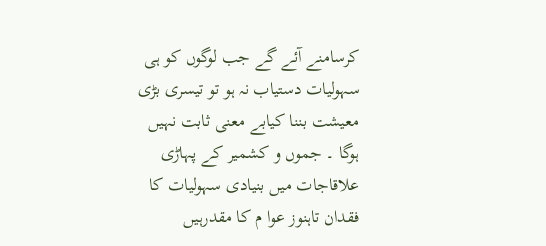کرسامنے آئے گے جب لوگوں کو ہی سہولیات دستیاب نہ ہو تو تیسری بڑی معیشت بننا کیابے معنی ثابت نہیں ہوگا ۔ جموں و کشمیر کے پہاڑی علاقاجات میں بنیادی سہولیات کا فقدان تاہنوز عوا م کا مقدرہیں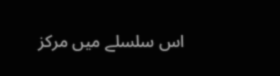اس سلسلے میں مرکز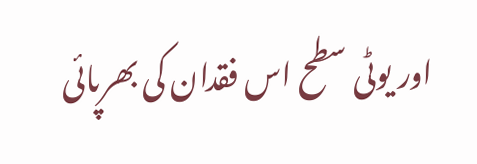اور یوٹی سطح اس فقدان کی بھرپائی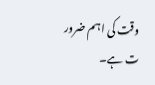وقت کی اہم ضرور ت ہے۔